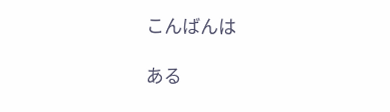こんばんは

ある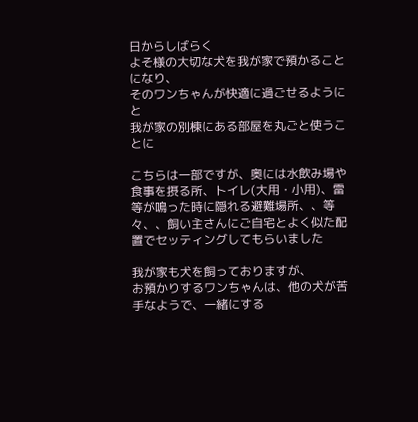日からしばらく
よそ様の大切な犬を我が家で預かることになり、
そのワンちゃんが快適に過ごせるようにと
我が家の別棟にある部屋を丸ごと使うことに

こちらは一部ですが、奥には水飲み場や食事を摂る所、トイレ(大用・小用)、雷等が鳴った時に隠れる避難場所、、等々、、飼い主さんにご自宅とよく似た配置でセッティングしてもらいました

我が家も犬を飼っておりますが、
お預かりするワンちゃんは、他の犬が苦手なようで、一緒にする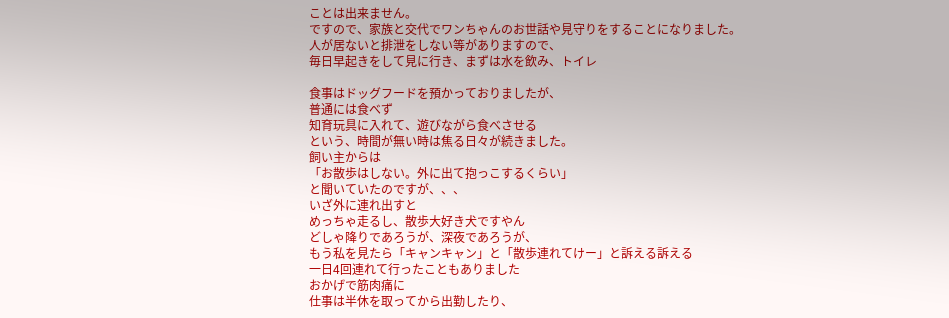ことは出来ません。
ですので、家族と交代でワンちゃんのお世話や見守りをすることになりました。
人が居ないと排泄をしない等がありますので、
毎日早起きをして見に行き、まずは水を飲み、トイレ

食事はドッグフードを預かっておりましたが、
普通には食べず
知育玩具に入れて、遊びながら食べさせる
という、時間が無い時は焦る日々が続きました。
飼い主からは
「お散歩はしない。外に出て抱っこするくらい」
と聞いていたのですが、、、
いざ外に連れ出すと
めっちゃ走るし、散歩大好き犬ですやん
どしゃ降りであろうが、深夜であろうが、
もう私を見たら「キャンキャン」と「散歩連れてけー」と訴える訴える
一日4回連れて行ったこともありました
おかげで筋肉痛に
仕事は半休を取ってから出勤したり、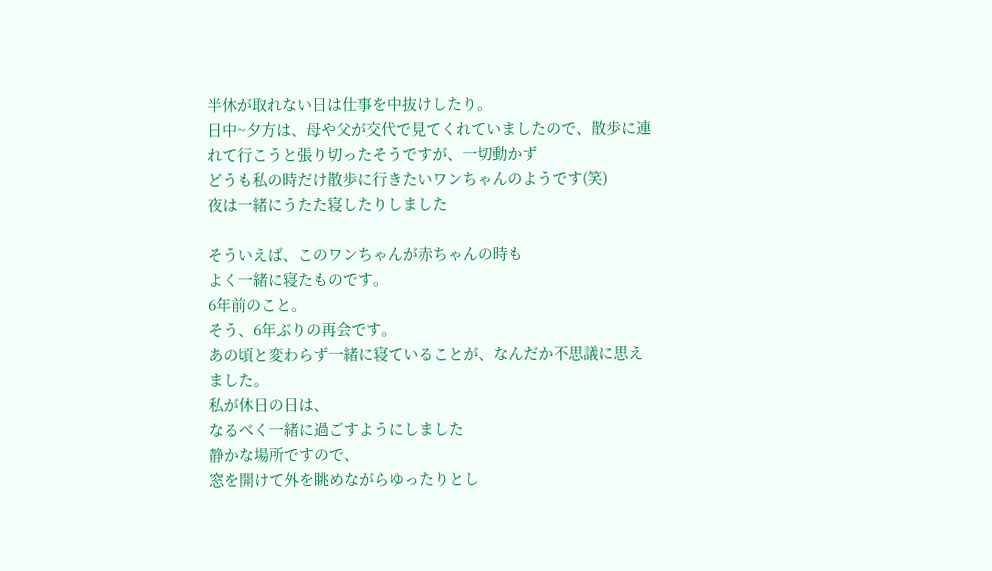半休が取れない日は仕事を中抜けしたり。
日中~夕方は、母や父が交代で見てくれていましたので、散歩に連れて行こうと張り切ったそうですが、一切動かず
どうも私の時だけ散歩に行きたいワンちゃんのようです(笑)
夜は一緒にうたた寝したりしました

そういえば、このワンちゃんが赤ちゃんの時も
よく一緒に寝たものです。
6年前のこと。
そう、6年ぶりの再会です。
あの頃と変わらず一緒に寝ていることが、なんだか不思議に思えました。
私が休日の日は、
なるべく一緒に過ごすようにしました
静かな場所ですので、
窓を開けて外を眺めながらゆったりとし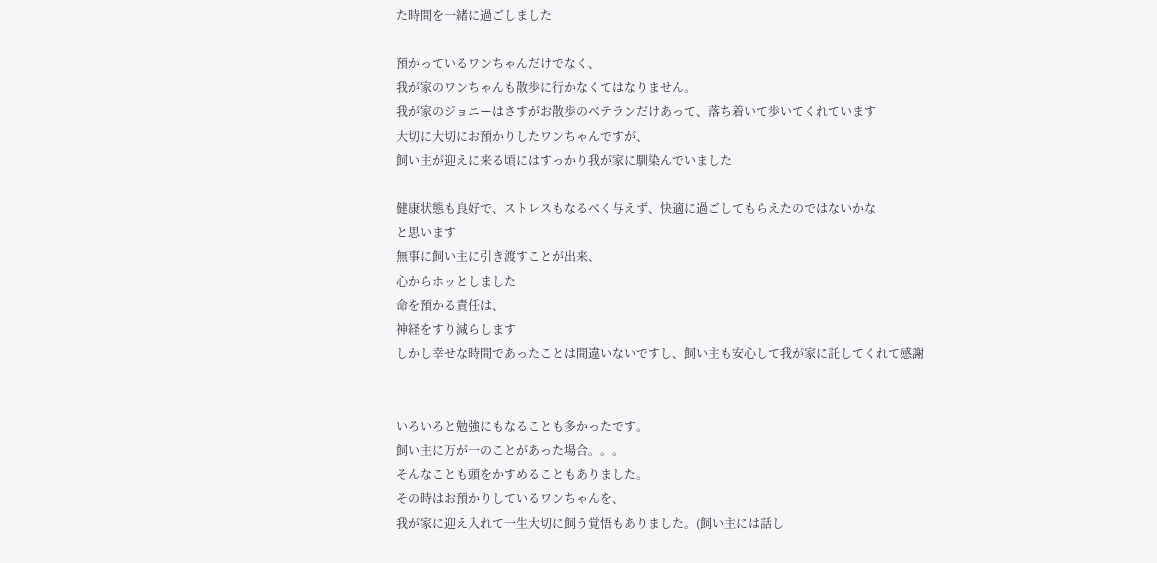た時間を一緒に過ごしました

預かっているワンちゃんだけでなく、
我が家のワンちゃんも散歩に行かなくてはなりません。
我が家のジョニーはさすがお散歩のベテランだけあって、落ち着いて歩いてくれています
大切に大切にお預かりしたワンちゃんですが、
飼い主が迎えに来る頃にはすっかり我が家に馴染んでいました

健康状態も良好で、ストレスもなるべく与えず、快適に過ごしてもらえたのではないかな
と思います
無事に飼い主に引き渡すことが出来、
心からホッとしました
命を預かる責任は、
神経をすり減らします
しかし幸せな時間であったことは間違いないですし、飼い主も安心して我が家に託してくれて感謝


いろいろと勉強にもなることも多かったです。
飼い主に万が一のことがあった場合。。。
そんなことも頭をかすめることもありました。
その時はお預かりしているワンちゃんを、
我が家に迎え入れて一生大切に飼う覚悟もありました。(飼い主には話し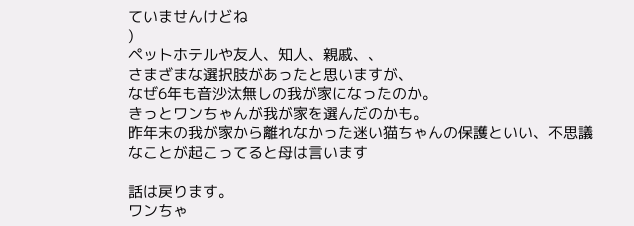ていませんけどね
)
ペットホテルや友人、知人、親戚、、
さまざまな選択肢があったと思いますが、
なぜ6年も音沙汰無しの我が家になったのか。
きっとワンちゃんが我が家を選んだのかも。
昨年末の我が家から離れなかった迷い猫ちゃんの保護といい、不思議なことが起こってると母は言います

話は戻ります。
ワンちゃ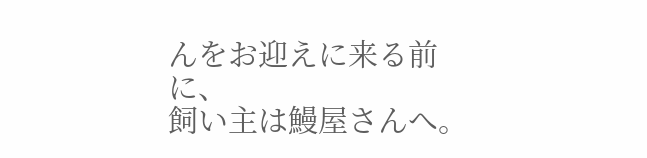んをお迎えに来る前に、
飼い主は鰻屋さんへ。